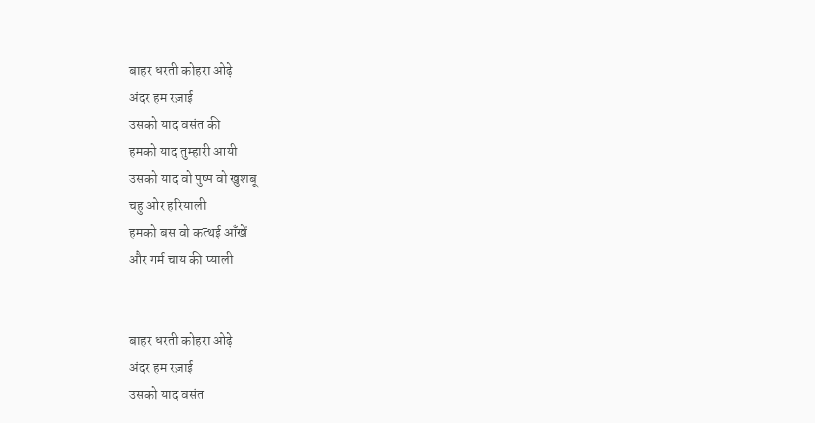बाहर धरती कोहरा ओढ़े
अंदर हम रज़ाई
उसको याद वसंत की
हमको याद तुम्हारी आयी
उसको याद वो पुष्प वो खुशबू
चहु ओर हरियाली
हमको बस वो कत्थई ऑंखें
और गर्म चाय की प्याली


बाहर धरती कोहरा ओढ़े
अंदर हम रज़ाई
उसको याद वसंत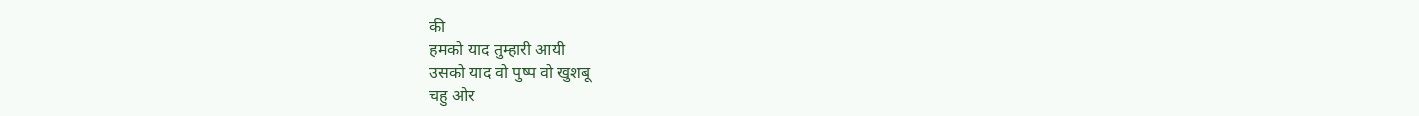की
हमको याद तुम्हारी आयी
उसको याद वो पुष्प वो खुशबू
चहु ओर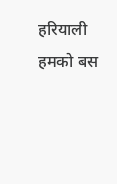हरियाली
हमको बस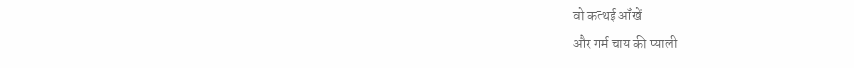वो कत्थई ऑंखें
और गर्म चाय की प्याली